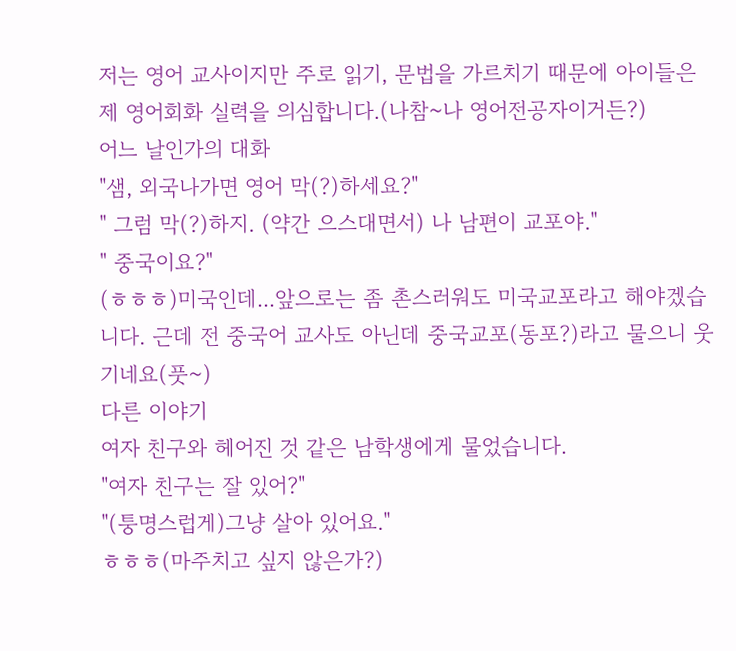저는 영어 교사이지만 주로 읽기, 문법을 가르치기 때문에 아이들은 제 영어회화 실력을 의심합니다.(나참~나 영어전공자이거든?)
어느 날인가의 대화
"샘, 외국나가면 영어 막(?)하세요?"
" 그럼 막(?)하지. (약간 으스대면서) 나 남편이 교포야."
" 중국이요?"
(ㅎㅎㅎ)미국인데...앞으로는 좀 촌스러워도 미국교포라고 해야겠습니다. 근데 전 중국어 교사도 아닌데 중국교포(동포?)라고 물으니 웃기네요(풋~)
다른 이야기
여자 친구와 헤어진 것 같은 남학생에게 물었습니다.
"여자 친구는 잘 있어?"
"(퉁명스럽게)그냥 살아 있어요."
ㅎㅎㅎ(마주치고 싶지 않은가?)